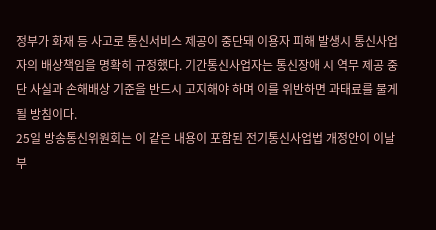정부가 화재 등 사고로 통신서비스 제공이 중단돼 이용자 피해 발생시 통신사업자의 배상책임을 명확히 규정했다. 기간통신사업자는 통신장애 시 역무 제공 중단 사실과 손해배상 기준을 반드시 고지해야 하며 이를 위반하면 과태료를 물게 될 방침이다.
25일 방송통신위원회는 이 같은 내용이 포함된 전기통신사업법 개정안이 이날부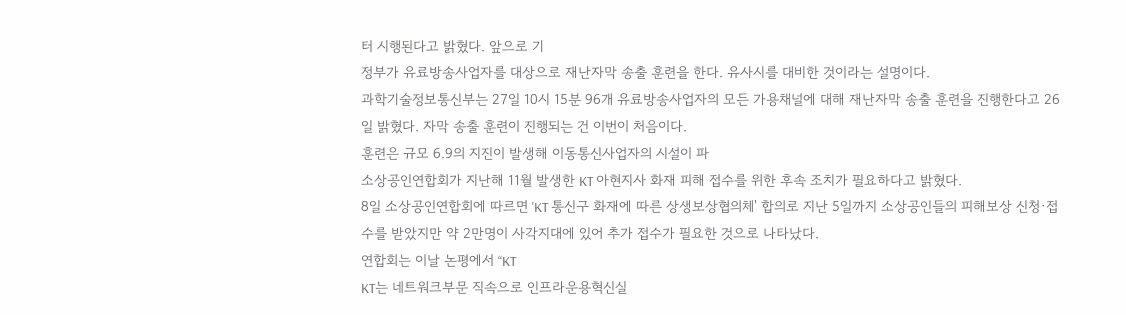터 시행된다고 밝혔다. 앞으로 기
정부가 유료방송사업자를 대상으로 재난자막 송출 훈련을 한다. 유사시를 대비한 것이라는 설명이다.
과학기술정보통신부는 27일 10시 15분 96개 유료방송사업자의 모든 가용채널에 대해 재난자막 송출 훈련을 진행한다고 26일 밝혔다. 자막 송출 훈련이 진행되는 건 이번이 처음이다.
훈련은 규모 6.9의 지진이 발생해 이동통신사업자의 시설이 파
소상공인연합회가 지난해 11월 발생한 KT 아현지사 화재 피해 접수를 위한 후속 조치가 필요하다고 밝혔다.
8일 소상공인연합회에 따르면 'KT 통신구 화재에 따른 상생보상협의체' 합의로 지난 5일까지 소상공인들의 피해보상 신청·접수를 받았지만 약 2만명이 사각지대에 있어 추가 접수가 필요한 것으로 나타났다.
연합회는 이날 논평에서 “KT
KT는 네트워크부문 직속으로 인프라운용혁신실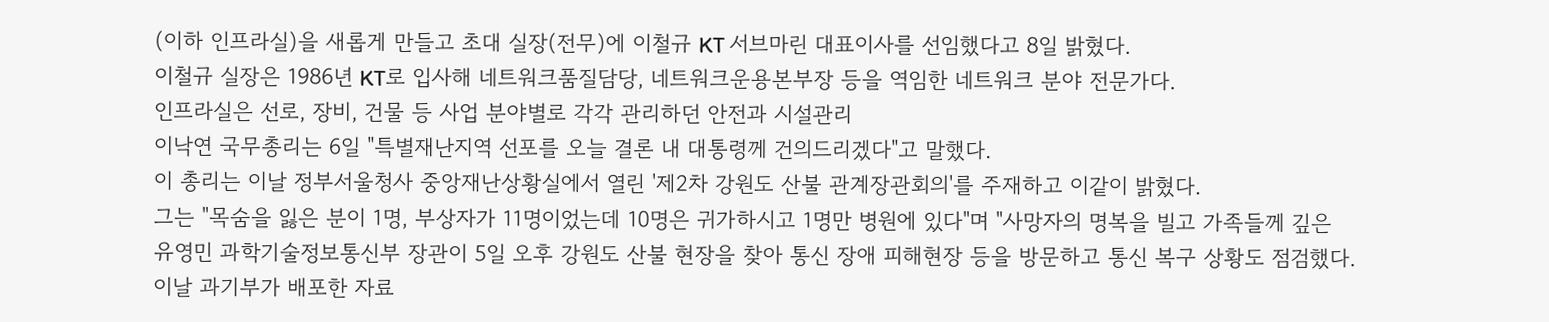(이하 인프라실)을 새롭게 만들고 초대 실장(전무)에 이철규 KT 서브마린 대표이사를 선임했다고 8일 밝혔다.
이철규 실장은 1986년 KT로 입사해 네트워크품질담당, 네트워크운용본부장 등을 역임한 네트워크 분야 전문가다.
인프라실은 선로, 장비, 건물 등 사업 분야별로 각각 관리하던 안전과 시설관리
이낙연 국무총리는 6일 "특별재난지역 선포를 오늘 결론 내 대통령께 건의드리겠다"고 말했다.
이 총리는 이날 정부서울청사 중앙재난상황실에서 열린 '제2차 강원도 산불 관계장관회의'를 주재하고 이같이 밝혔다.
그는 "목숨을 잃은 분이 1명, 부상자가 11명이었는데 10명은 귀가하시고 1명만 병원에 있다"며 "사망자의 명복을 빌고 가족들께 깊은
유영민 과학기술정보통신부 장관이 5일 오후 강원도 산불 현장을 찾아 통신 장애 피해현장 등을 방문하고 통신 복구 상황도 점검했다.
이날 과기부가 배포한 자료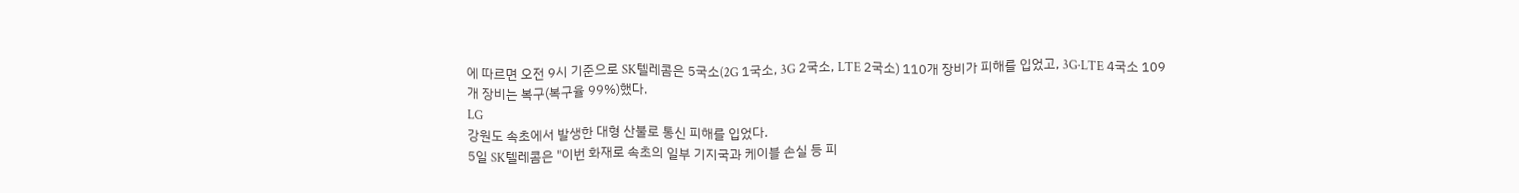에 따르면 오전 9시 기준으로 SK텔레콤은 5국소(2G 1국소, 3G 2국소, LTE 2국소) 110개 장비가 피해를 입었고, 3G·LTE 4국소 109개 장비는 복구(복구율 99%)했다.
LG
강원도 속초에서 발생한 대형 산불로 통신 피해를 입었다.
5일 SK텔레콤은 "이번 화재로 속초의 일부 기지국과 케이블 손실 등 피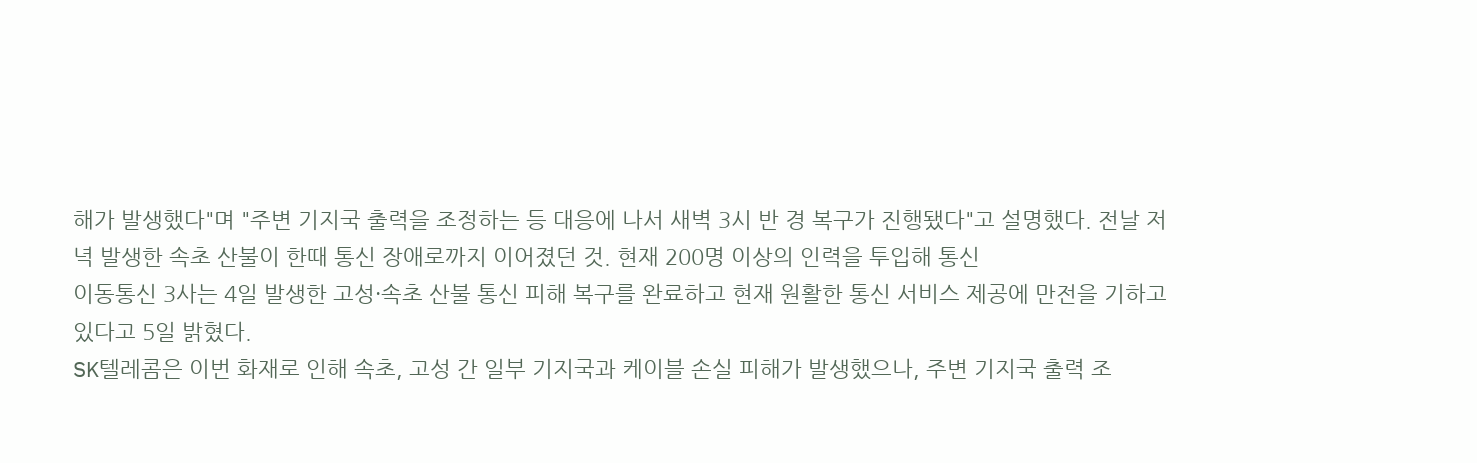해가 발생했다"며 "주변 기지국 출력을 조정하는 등 대응에 나서 새벽 3시 반 경 복구가 진행됐다"고 설명했다. 전날 저녁 발생한 속초 산불이 한때 통신 장애로까지 이어졌던 것. 현재 200명 이상의 인력을 투입해 통신
이동통신 3사는 4일 발생한 고성·속초 산불 통신 피해 복구를 완료하고 현재 원활한 통신 서비스 제공에 만전을 기하고 있다고 5일 밝혔다.
SK텔레콤은 이번 화재로 인해 속초, 고성 간 일부 기지국과 케이블 손실 피해가 발생했으나, 주변 기지국 출력 조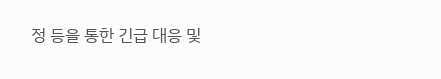정 등을 통한 긴급 대응 및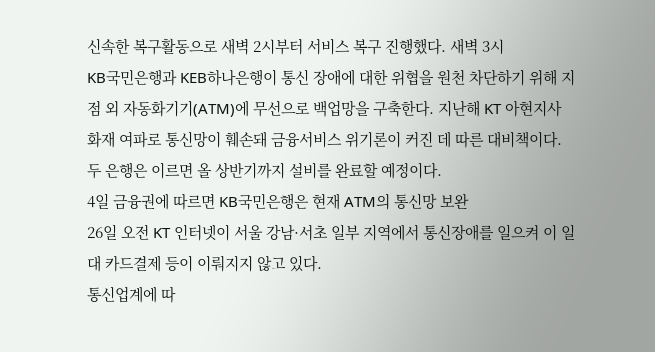신속한 복구활동으로 새벽 2시부터 서비스 복구 진행했다. 새벽 3시
KB국민은행과 KEB하나은행이 통신 장애에 대한 위협을 원천 차단하기 위해 지점 외 자동화기기(ATM)에 무선으로 백업망을 구축한다. 지난해 KT 아현지사 화재 여파로 통신망이 훼손돼 금융서비스 위기론이 커진 데 따른 대비책이다. 두 은행은 이르면 올 상반기까지 설비를 완료할 예정이다.
4일 금융권에 따르면 KB국민은행은 현재 ATM의 통신망 보완
26일 오전 KT 인터넷이 서울 강남·서초 일부 지역에서 통신장애를 일으켜 이 일대 카드결제 등이 이뤄지지 않고 있다.
통신업계에 따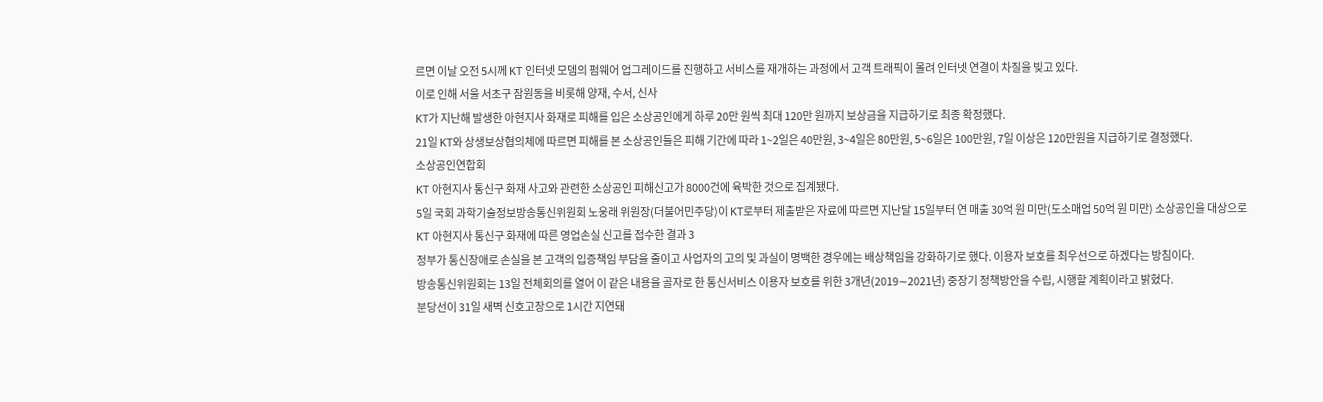르면 이날 오전 5시께 KT 인터넷 모뎀의 펌웨어 업그레이드를 진행하고 서비스를 재개하는 과정에서 고객 트래픽이 몰려 인터넷 연결이 차질을 빚고 있다.
이로 인해 서울 서초구 잠원동을 비롯해 양재, 수서, 신사
KT가 지난해 발생한 아현지사 화재로 피해를 입은 소상공인에게 하루 20만 원씩 최대 120만 원까지 보상금을 지급하기로 최종 확정했다.
21일 KT와 상생보상협의체에 따르면 피해를 본 소상공인들은 피해 기간에 따라 1~2일은 40만원, 3~4일은 80만원, 5~6일은 100만원, 7일 이상은 120만원을 지급하기로 결정했다.
소상공인연합회
KT 아현지사 통신구 화재 사고와 관련한 소상공인 피해신고가 8000건에 육박한 것으로 집계됐다.
5일 국회 과학기술정보방송통신위원회 노웅래 위원장(더불어민주당)이 KT로부터 제출받은 자료에 따르면 지난달 15일부터 연 매출 30억 원 미만(도소매업 50억 원 미만) 소상공인을 대상으로 KT 아현지사 통신구 화재에 따른 영업손실 신고를 접수한 결과 3
정부가 통신장애로 손실을 본 고객의 입증책임 부담을 줄이고 사업자의 고의 및 과실이 명백한 경우에는 배상책임을 강화하기로 했다. 이용자 보호를 최우선으로 하겠다는 방침이다.
방송통신위원회는 13일 전체회의를 열어 이 같은 내용을 골자로 한 통신서비스 이용자 보호를 위한 3개년(2019∼2021년) 중장기 정책방안을 수립, 시행할 계획이라고 밝혔다.
분당선이 31일 새벽 신호고장으로 1시간 지연돼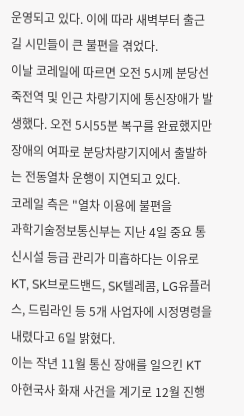운영되고 있다. 이에 따라 새벽부터 출근길 시민들이 큰 불편을 겪었다.
이날 코레일에 따르면 오전 5시께 분당선 죽전역 및 인근 차량기지에 통신장애가 발생했다. 오전 5시55분 복구를 완료했지만 장애의 여파로 분당차량기지에서 출발하는 전동열차 운행이 지연되고 있다.
코레일 측은 "열차 이용에 불편을
과학기술정보통신부는 지난 4일 중요 통신시설 등급 관리가 미흡하다는 이유로 KT, SK브로드밴드, SK텔레콤, LG유플러스, 드림라인 등 5개 사업자에 시정명령을 내렸다고 6일 밝혔다.
이는 작년 11월 통신 장애를 일으킨 KT 아현국사 화재 사건을 계기로 12월 진행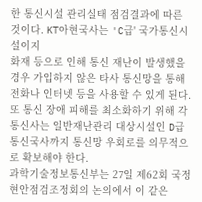한 통신시설 관리실태 점검결과에 따른 것이다. KT아현국사는 'C급' 국가통신시설이지
화재 등으로 인해 통신 재난이 발생했을 경우 가입하지 않은 타사 통신망을 통해 전화나 인터넷 등을 사용할 수 있게 된다. 또 통신 장애 피해를 최소화하기 위해 각 통신사는 일반재난관리 대상시설인 D급 통신국사까지 통신망 우회로를 의무적으로 확보해야 한다.
과학기술정보통신부는 27일 제62회 국정현안점검조정회의 논의에서 이 같은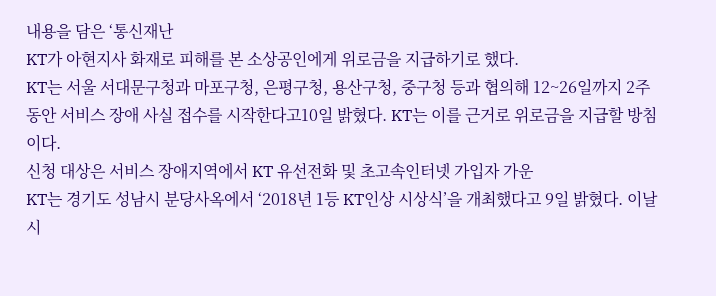내용을 담은 ‘통신재난
KT가 아현지사 화재로 피해를 본 소상공인에게 위로금을 지급하기로 했다.
KT는 서울 서대문구청과 마포구청, 은평구청, 용산구청, 중구청 등과 협의해 12~26일까지 2주 동안 서비스 장애 사실 접수를 시작한다고10일 밝혔다. KT는 이를 근거로 위로금을 지급할 방침이다.
신청 대상은 서비스 장애지역에서 KT 유선전화 및 초고속인터넷 가입자 가운
KT는 경기도 성남시 분당사옥에서 ‘2018년 1등 KT인상 시상식’을 개최했다고 9일 밝혔다. 이날 시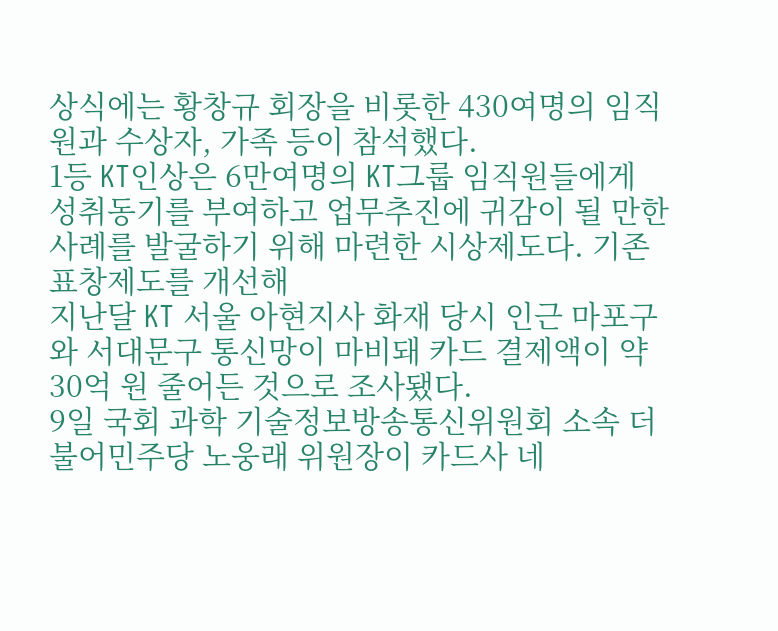상식에는 황창규 회장을 비롯한 430여명의 임직원과 수상자, 가족 등이 참석했다.
1등 KT인상은 6만여명의 KT그룹 임직원들에게 성취동기를 부여하고 업무추진에 귀감이 될 만한 사례를 발굴하기 위해 마련한 시상제도다. 기존 표창제도를 개선해
지난달 KT 서울 아현지사 화재 당시 인근 마포구와 서대문구 통신망이 마비돼 카드 결제액이 약 30억 원 줄어든 것으로 조사됐다.
9일 국회 과학 기술정보방송통신위원회 소속 더불어민주당 노웅래 위원장이 카드사 네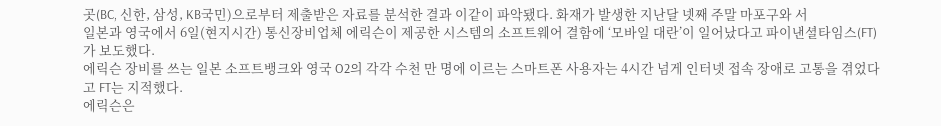곳(BC, 신한, 삼성, KB국민)으로부터 제출받은 자료를 분석한 결과 이같이 파악됐다. 화재가 발생한 지난달 넷째 주말 마포구와 서
일본과 영국에서 6일(현지시간) 통신장비업체 에릭슨이 제공한 시스템의 소프트웨어 결함에 ‘모바일 대란’이 일어났다고 파이낸셜타임스(FT)가 보도했다.
에릭슨 장비를 쓰는 일본 소프트뱅크와 영국 O2의 각각 수천 만 명에 이르는 스마트폰 사용자는 4시간 넘게 인터넷 접속 장애로 고통을 겪었다고 FT는 지적했다.
에릭슨은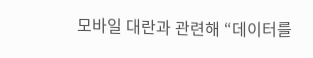모바일 대란과 관련해 “데이터를